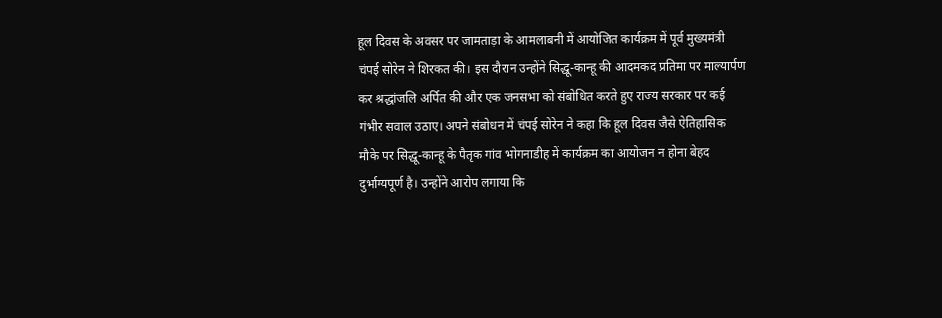हूल दिवस के अवसर पर जामताड़ा के आमलाबनी में आयोजित कार्यक्रम में पूर्व मुख्यमंत्री चंपई सोरेन ने शिरकत की। इस दौरान उन्होंने सिद्धू-कान्हू की आदमकद प्रतिमा पर माल्यार्पण कर श्रद्धांजलि अर्पित की और एक जनसभा को संबोधित करते हुए राज्य सरकार पर कई गंभीर सवाल उठाए। अपने संबोधन में चंपई सोरेन ने कहा कि हूल दिवस जैसे ऐतिहासिक मौके पर सिद्धू-कान्हू के पैतृक गांव भोगनाडीह में कार्यक्रम का आयोजन न होना बेहद दुर्भाग्यपूर्ण है। उन्होंने आरोप लगाया कि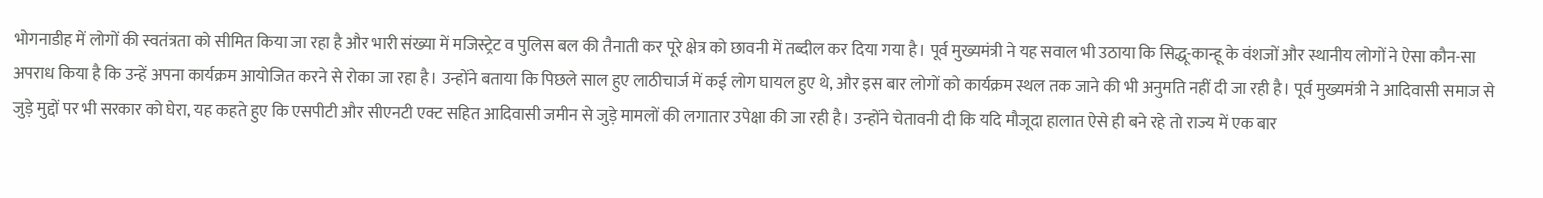भोगनाडीह में लोगों की स्वतंत्रता को सीमित किया जा रहा है और भारी संख्या में मजिस्ट्रेट व पुलिस बल की तैनाती कर पूरे क्षेत्र को छावनी में तब्दील कर दिया गया है। पूर्व मुख्यमंत्री ने यह सवाल भी उठाया कि सिद्धू-कान्हू के वंशजों और स्थानीय लोगों ने ऐसा कौन-सा अपराध किया है कि उन्हें अपना कार्यक्रम आयोजित करने से रोका जा रहा है। उन्होंने बताया कि पिछले साल हुए लाठीचार्ज में कई लोग घायल हुए थे, और इस बार लोगों को कार्यक्रम स्थल तक जाने की भी अनुमति नहीं दी जा रही है। पूर्व मुख्यमंत्री ने आदिवासी समाज से जुड़े मुद्दों पर भी सरकार को घेरा, यह कहते हुए कि एसपीटी और सीएनटी एक्ट सहित आदिवासी जमीन से जुड़े मामलों की लगातार उपेक्षा की जा रही है। उन्होंने चेतावनी दी कि यदि मौजूदा हालात ऐसे ही बने रहे तो राज्य में एक बार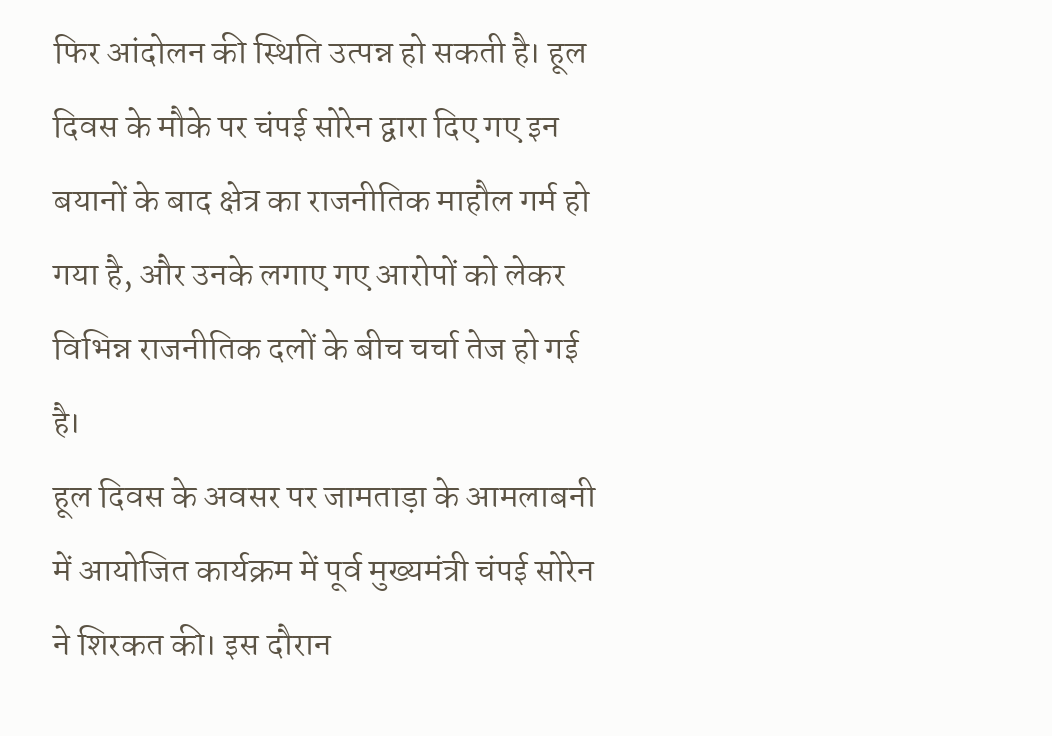फिर आंदोलन की स्थिति उत्पन्न हो सकती है। हूल दिवस के मौके पर चंपई सोरेन द्वारा दिए गए इन बयानों के बाद क्षेत्र का राजनीतिक माहौल गर्म हो गया है, और उनके लगाए गए आरोपों को लेकर विभिन्न राजनीतिक दलों के बीच चर्चा तेज हो गई है।
हूल दिवस के अवसर पर जामताड़ा के आमलाबनी में आयोजित कार्यक्रम में पूर्व मुख्यमंत्री चंपई सोरेन ने शिरकत की। इस दौरान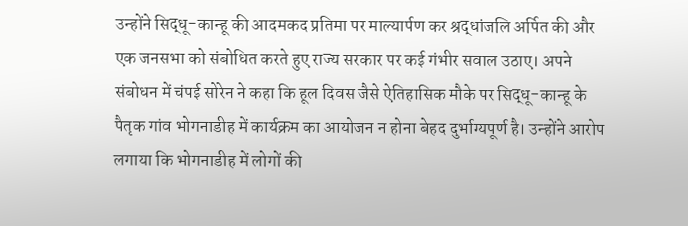उन्होंने सिद्धू-कान्हू की आदमकद प्रतिमा पर माल्यार्पण कर श्रद्धांजलि अर्पित की और एक जनसभा को संबोधित करते हुए राज्य सरकार पर कई गंभीर सवाल उठाए। अपने संबोधन में चंपई सोरेन ने कहा कि हूल दिवस जैसे ऐतिहासिक मौके पर सिद्धू-कान्हू के पैतृक गांव भोगनाडीह में कार्यक्रम का आयोजन न होना बेहद दुर्भाग्यपूर्ण है। उन्होंने आरोप लगाया कि भोगनाडीह में लोगों की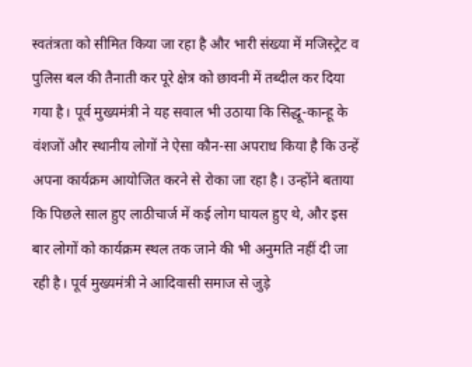स्वतंत्रता को सीमित किया जा रहा है और भारी संख्या में मजिस्ट्रेट व पुलिस बल की तैनाती कर पूरे क्षेत्र को छावनी में तब्दील कर दिया गया है। पूर्व मुख्यमंत्री ने यह सवाल भी उठाया कि सिद्धू-कान्हू के वंशजों और स्थानीय लोगों ने ऐसा कौन-सा अपराध किया है कि उन्हें अपना कार्यक्रम आयोजित करने से रोका जा रहा है। उन्होंने बताया कि पिछले साल हुए लाठीचार्ज में कई लोग घायल हुए थे, और इस बार लोगों को कार्यक्रम स्थल तक जाने की भी अनुमति नहीं दी जा रही है। पूर्व मुख्यमंत्री ने आदिवासी समाज से जुड़े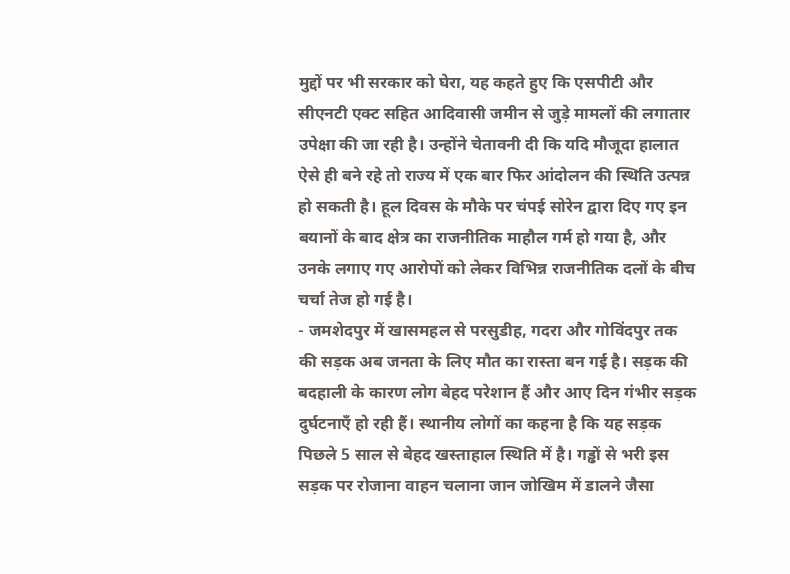मुद्दों पर भी सरकार को घेरा, यह कहते हुए कि एसपीटी और सीएनटी एक्ट सहित आदिवासी जमीन से जुड़े मामलों की लगातार उपेक्षा की जा रही है। उन्होंने चेतावनी दी कि यदि मौजूदा हालात ऐसे ही बने रहे तो राज्य में एक बार फिर आंदोलन की स्थिति उत्पन्न हो सकती है। हूल दिवस के मौके पर चंपई सोरेन द्वारा दिए गए इन बयानों के बाद क्षेत्र का राजनीतिक माहौल गर्म हो गया है, और उनके लगाए गए आरोपों को लेकर विभिन्न राजनीतिक दलों के बीच चर्चा तेज हो गई है।
- जमशेदपुर में खासमहल से परसुडीह, गदरा और गोविंदपुर तक की सड़क अब जनता के लिए मौत का रास्ता बन गई है। सड़क की बदहाली के कारण लोग बेहद परेशान हैं और आए दिन गंभीर सड़क दुर्घटनाएँ हो रही हैं। स्थानीय लोगों का कहना है कि यह सड़क पिछले 5 साल से बेहद खस्ताहाल स्थिति में है। गड्ढों से भरी इस सड़क पर रोजाना वाहन चलाना जान जोखिम में डालने जैसा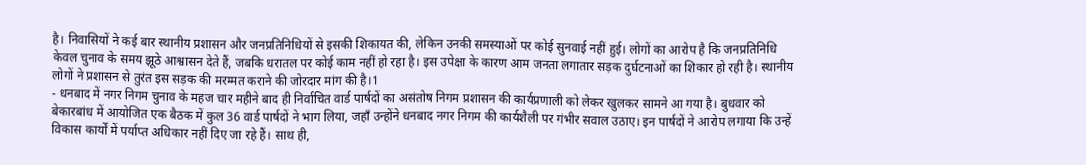है। निवासियों ने कई बार स्थानीय प्रशासन और जनप्रतिनिधियों से इसकी शिकायत की, लेकिन उनकी समस्याओं पर कोई सुनवाई नहीं हुई। लोगों का आरोप है कि जनप्रतिनिधि केवल चुनाव के समय झूठे आश्वासन देते हैं, जबकि धरातल पर कोई काम नहीं हो रहा है। इस उपेक्षा के कारण आम जनता लगातार सड़क दुर्घटनाओं का शिकार हो रही है। स्थानीय लोगों ने प्रशासन से तुरंत इस सड़क की मरम्मत कराने की जोरदार मांग की है।1
- धनबाद में नगर निगम चुनाव के महज चार महीने बाद ही निर्वाचित वार्ड पार्षदों का असंतोष निगम प्रशासन की कार्यप्रणाली को लेकर खुलकर सामने आ गया है। बुधवार को बेकारबांध में आयोजित एक बैठक में कुल 36 वार्ड पार्षदों ने भाग लिया, जहाँ उन्होंने धनबाद नगर निगम की कार्यशैली पर गंभीर सवाल उठाए। इन पार्षदों ने आरोप लगाया कि उन्हें विकास कार्यों में पर्याप्त अधिकार नहीं दिए जा रहे हैं। साथ ही,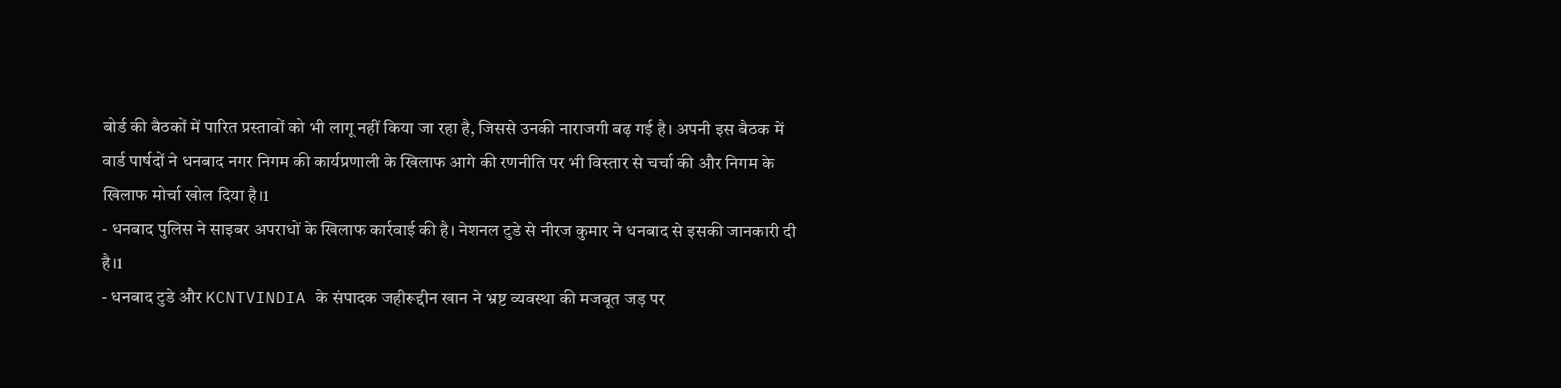बोर्ड की बैठकों में पारित प्रस्तावों को भी लागू नहीं किया जा रहा है, जिससे उनकी नाराजगी बढ़ गई है। अपनी इस बैठक में वार्ड पार्षदों ने धनबाद नगर निगम की कार्यप्रणाली के खिलाफ आगे की रणनीति पर भी विस्तार से चर्चा की और निगम के खिलाफ मोर्चा खोल दिया है।1
- धनबाद पुलिस ने साइबर अपराधों के खिलाफ कार्रवाई की है। नेशनल टुडे से नीरज कुमार ने धनबाद से इसकी जानकारी दी है।1
- धनबाद टुडे और KCNTVINDIA के संपादक जहीरूद्दीन खान ने भ्रष्ट व्यवस्था की मजबूत जड़ पर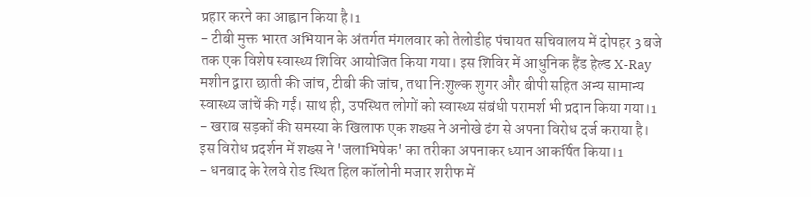प्रहार करने का आह्वान किया है।1
- टीबी मुक्त भारत अभियान के अंतर्गत मंगलवार को तेलोडीह पंचायत सचिवालय में दोपहर 3 बजे तक एक विशेष स्वास्थ्य शिविर आयोजित किया गया। इस शिविर में आधुनिक हैंड हेल्ड X-Ray मशीन द्वारा छाती की जांच, टीबी की जांच, तथा निःशुल्क शुगर और बीपी सहित अन्य सामान्य स्वास्थ्य जांचें की गईं। साथ ही, उपस्थित लोगों को स्वास्थ्य संबंधी परामर्श भी प्रदान किया गया।1
- खराब सड़कों की समस्या के खिलाफ एक शख्स ने अनोखे ढंग से अपना विरोध दर्ज कराया है। इस विरोध प्रदर्शन में शख्स ने 'जलाभिषेक' का तरीका अपनाकर ध्यान आकर्षित किया।1
- धनबाद के रेलवे रोड स्थित हिल कॉलोनी मजार शरीफ में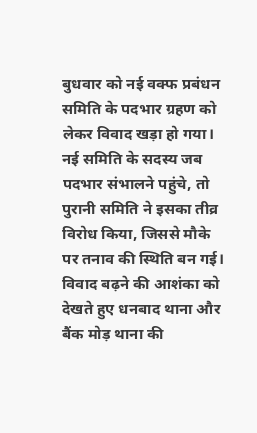बुधवार को नई वक्फ प्रबंधन समिति के पदभार ग्रहण को लेकर विवाद खड़ा हो गया। नई समिति के सदस्य जब पदभार संभालने पहुंचे, तो पुरानी समिति ने इसका तीव्र विरोध किया, जिससे मौके पर तनाव की स्थिति बन गई। विवाद बढ़ने की आशंका को देखते हुए धनबाद थाना और बैंक मोड़ थाना की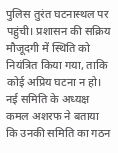पुलिस तुरंत घटनास्थल पर पहुंची। प्रशासन की सक्रिय मौजूदगी में स्थिति को नियंत्रित किया गया, ताकि कोई अप्रिय घटना न हो। नई समिति के अध्यक्ष कमल अशरफ ने बताया कि उनकी समिति का गठन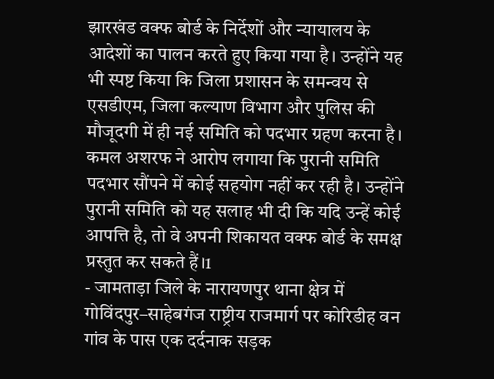झारखंड वक्फ बोर्ड के निर्देशों और न्यायालय के आदेशों का पालन करते हुए किया गया है। उन्होंने यह भी स्पष्ट किया कि जिला प्रशासन के समन्वय से एसडीएम, जिला कल्याण विभाग और पुलिस की मौजूदगी में ही नई समिति को पदभार ग्रहण करना है। कमल अशरफ ने आरोप लगाया कि पुरानी समिति पदभार सौंपने में कोई सहयोग नहीं कर रही है। उन्होंने पुरानी समिति को यह सलाह भी दी कि यदि उन्हें कोई आपत्ति है, तो वे अपनी शिकायत वक्फ बोर्ड के समक्ष प्रस्तुत कर सकते हैं।1
- जामताड़ा जिले के नारायणपुर थाना क्षेत्र में गोविंदपुर–साहेबगंज राष्ट्रीय राजमार्ग पर कोरिडीह वन गांव के पास एक दर्दनाक सड़क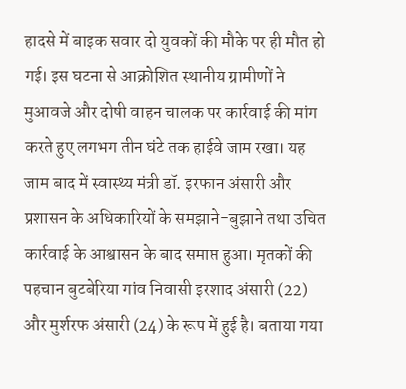हादसे में बाइक सवार दो युवकों की मौके पर ही मौत हो गई। इस घटना से आक्रोशित स्थानीय ग्रामीणों ने मुआवजे और दोषी वाहन चालक पर कार्रवाई की मांग करते हुए लगभग तीन घंटे तक हाईवे जाम रखा। यह जाम बाद में स्वास्थ्य मंत्री डॉ. इरफान अंसारी और प्रशासन के अधिकारियों के समझाने-बुझाने तथा उचित कार्रवाई के आश्वासन के बाद समाप्त हुआ। मृतकों की पहचान बुटबेरिया गांव निवासी इरशाद अंसारी (22) और मुर्शरफ अंसारी (24) के रूप में हुई है। बताया गया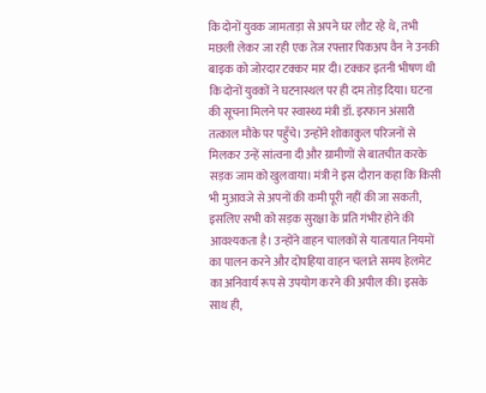कि दोनों युवक जामताड़ा से अपने घर लौट रहे थे, तभी मछली लेकर जा रही एक तेज रफ्तार पिकअप वैन ने उनकी बाइक को जोरदार टक्कर मार दी। टक्कर इतनी भीषण थी कि दोनों युवकों ने घटनास्थल पर ही दम तोड़ दिया। घटना की सूचना मिलने पर स्वास्थ्य मंत्री डॉ. इरफान अंसारी तत्काल मौके पर पहुँचे। उन्होंने शोकाकुल परिजनों से मिलकर उन्हें सांत्वना दी और ग्रामीणों से बातचीत करके सड़क जाम को खुलवाया। मंत्री ने इस दौरान कहा कि किसी भी मुआवजे से अपनों की कमी पूरी नहीं की जा सकती, इसलिए सभी को सड़क सुरक्षा के प्रति गंभीर होने की आवश्यकता है। उन्होंने वाहन चालकों से यातायात नियमों का पालन करने और दोपहिया वाहन चलाते समय हेलमेट का अनिवार्य रूप से उपयोग करने की अपील की। इसके साथ ही,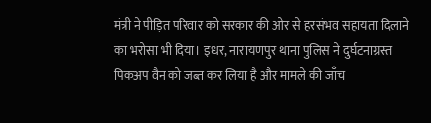मंत्री ने पीड़ित परिवार को सरकार की ओर से हरसंभव सहायता दिलाने का भरोसा भी दिया। इधर, नारायणपुर थाना पुलिस ने दुर्घटनाग्रस्त पिकअप वैन को जब्त कर लिया है और मामले की जाँच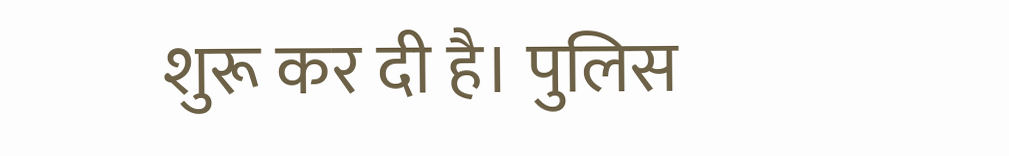शुरू कर दी है। पुलिस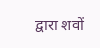द्वारा शवों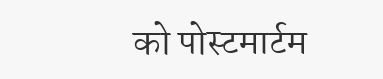को पोस्टमार्टम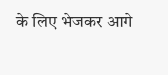के लिए भेजकर आगे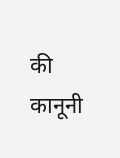की कानूनी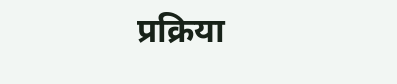प्रक्रिया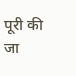पूरी की जा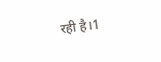रही है।1